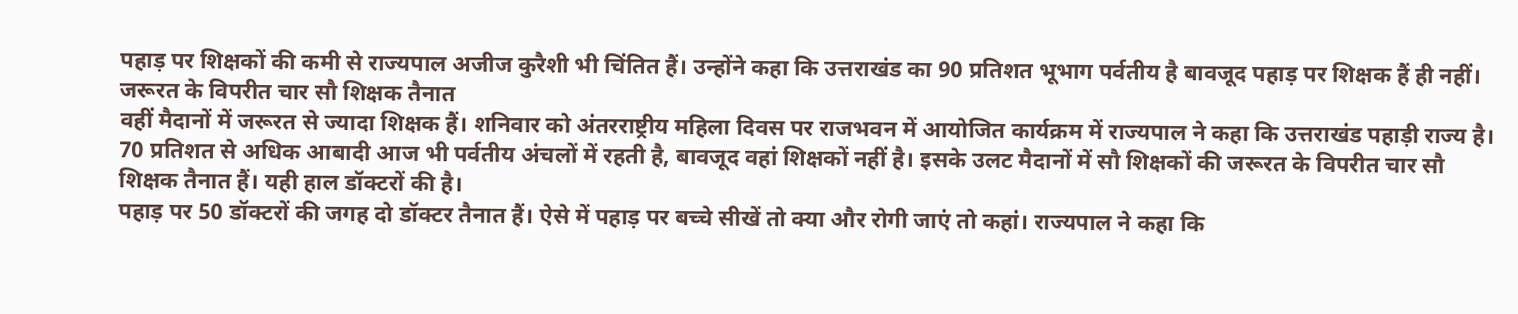पहाड़ पर शिक्षकों की कमी से राज्यपाल अजीज कुरैशी भी चिंतित हैं। उन्होंने कहा कि उत्तराखंड का 90 प्रतिशत भूभाग पर्वतीय है बावजूद पहाड़ पर शिक्षक हैं ही नहीं।
जरूरत के विपरीत चार सौ शिक्षक तैनात
वहीं मैदानों में जरूरत से ज्यादा शिक्षक हैं। शनिवार को अंतरराष्ट्रीय महिला दिवस पर राजभवन में आयोजित कार्यक्रम में राज्यपाल ने कहा कि उत्तराखंड पहाड़ी राज्य है।
70 प्रतिशत से अधिक आबादी आज भी पर्वतीय अंचलों में रहती है, बावजूद वहां शिक्षकों नहीं है। इसके उलट मैदानों में सौ शिक्षकों की जरूरत के विपरीत चार सौ शिक्षक तैनात हैं। यही हाल डॉक्टरों की है।
पहाड़ पर 50 डॉक्टरों की जगह दो डॉक्टर तैनात हैं। ऐसे में पहाड़ पर बच्चे सीखें तो क्या और रोगी जाएं तो कहां। राज्यपाल ने कहा कि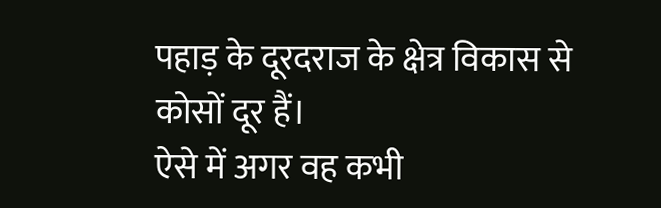पहाड़ के दूरदराज के क्षेत्र विकास से कोसों दूर हैं।
ऐसे में अगर वह कभी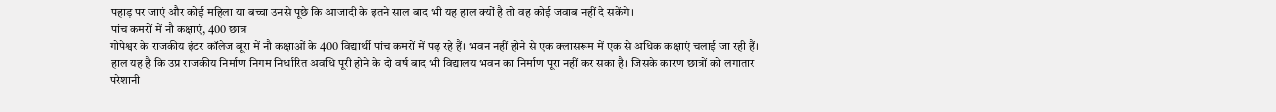पहाड़ पर जाएं और कोई महिला या बच्चा उनसे पूछे कि आजादी के इतने साल बाद भी यह हाल क्यों है तो वह कोई जवाब नहीं दे सकेंगे।
पांच कमरों में नौ कक्षाएं, 400 छात्र
गोपेश्वर के राजकीय इंटर कॉलेज बूरा में नौ कक्षाओं के 400 विद्यार्थी पांच कमरों में पढ़ रहे हैं। भवन नहीं होने से एक क्लासरूम में एक से अधिक कक्षाएं चलाई जा रही हैं।
हाल यह है कि उप्र राजकीय निर्माण निगम निर्धारित अवधि पूरी होने के दो वर्ष बाद भी विद्यालय भवन का निर्माण पूरा नहीं कर सका है। जिसके कारण छात्रों को लगातार परेशानी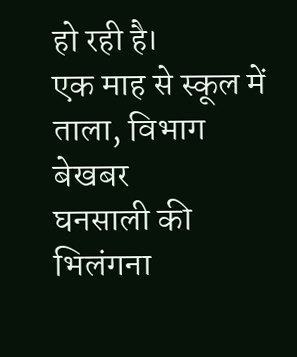हो रही है।
एक माह से स्कूल में ताला, विभाग बेखबर
घनसाली की भिलंगना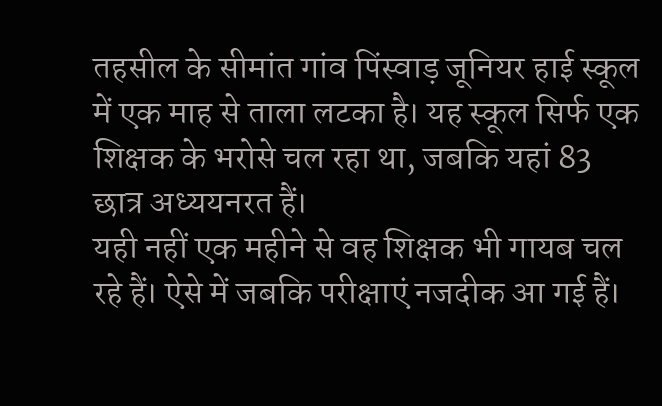तहसील के सीमांत गांव पिंस्वाड़ जूनियर हाई स्कूल में एक माह से ताला लटका है। यह स्कूल सिर्फ एक शिक्षक के भरोसे चल रहा था, जबकि यहां 83 छात्र अध्ययनरत हैं।
यही नहीं एक महीने से वह शिक्षक भी गायब चल रहे हैं। ऐसे में जबकि परीक्षाएं नजदीक आ गई हैं।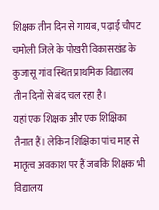शिक्षक तीन दिन से गायब, पढ़ाई चौपट
चमोली जिले के पोखरी विकासखंड के कुजासू गांव स्थित प्राथमिक विद्यालय तीन दिनों से बंद चल रहा है।
यहां एक शिक्षक और एक शिक्षिका तैनात हैं। लेकिन शिक्षिका पांच माह से मातृत्व अवकाश पर हैं जबकि शिक्षक भी विद्यालय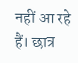नहीं आ रहे हैं। छात्र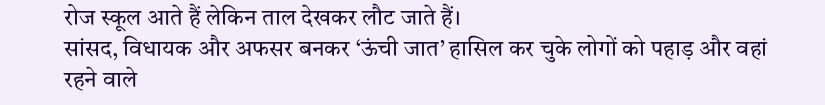रोज स्कूल आते हैं लेकिन ताल देखकर लौट जाते हैं।
सांसद, विधायक और अफसर बनकर ‘ऊंची जात’ हासिल कर चुके लोगों को पहाड़ और वहां रहने वाले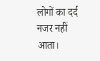लोगों का दर्द नजर नहीं आता।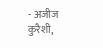- अजीज कुरैशी,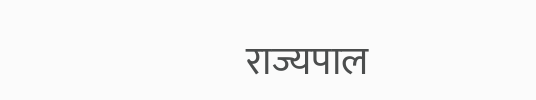राज्यपाल